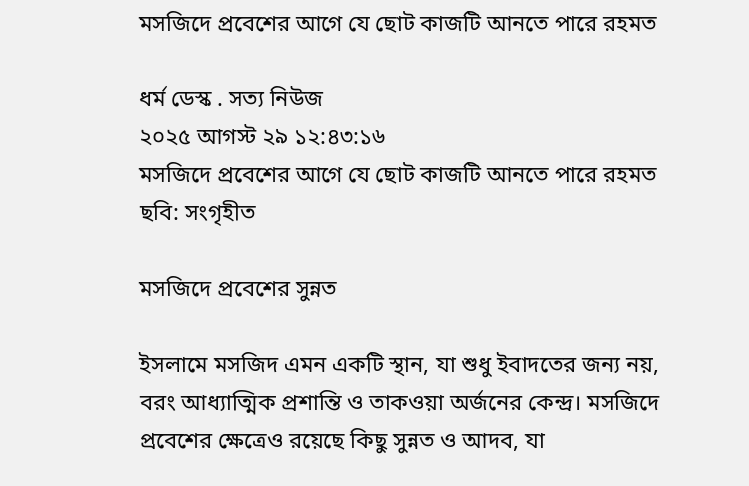মসজিদে প্রবেশের আগে যে ছোট কাজটি আনতে পারে রহমত

ধর্ম ডেস্ক . সত্য নিউজ
২০২৫ আগস্ট ২৯ ১২:৪৩:১৬
মসজিদে প্রবেশের আগে যে ছোট কাজটি আনতে পারে রহমত
ছবি: সংগৃহীত

মসজিদে প্রবেশের সুন্নত

ইসলামে মসজিদ এমন একটি স্থান, যা শুধু ইবাদতের জন্য নয়, বরং আধ্যাত্মিক প্রশান্তি ও তাকওয়া অর্জনের কেন্দ্র। মসজিদে প্রবেশের ক্ষেত্রেও রয়েছে কিছু সুন্নত ও আদব, যা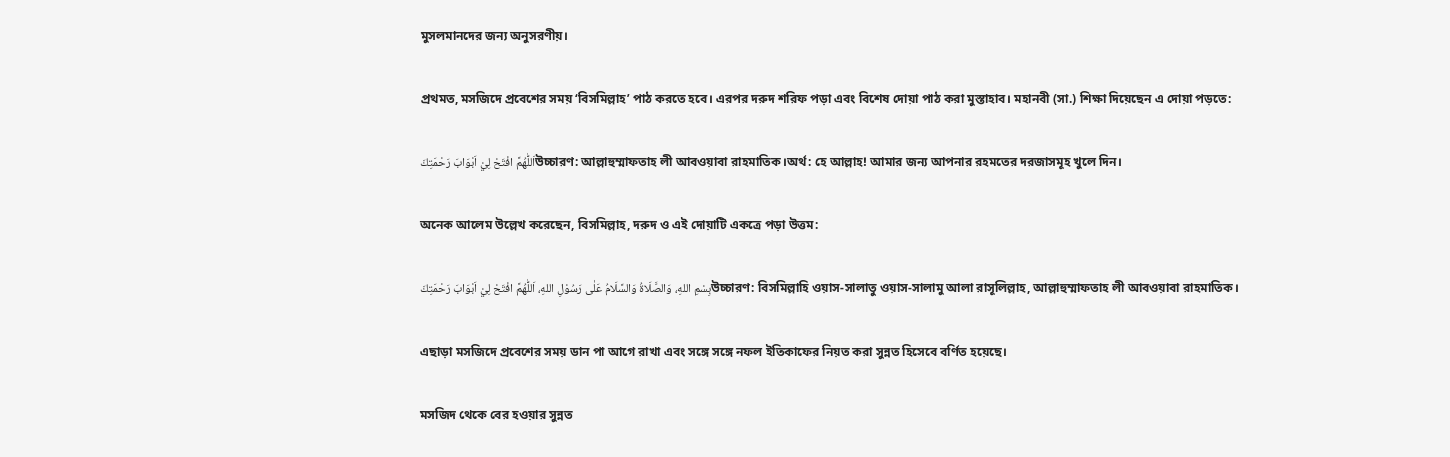মুসলমানদের জন্য অনুসরণীয়।

প্রথমত, মসজিদে প্রবেশের সময় ‘বিসমিল্লাহ’ পাঠ করতে হবে। এরপর দরুদ শরিফ পড়া এবং বিশেষ দোয়া পাঠ করা মুস্তাহাব। মহানবী (সা.) শিক্ষা দিয়েছেন এ দোয়া পড়তে:

اَللّٰهُمَّ افْتَحْ لِيْ اَبْوَابَ رَحْمَتِكَউচ্চারণ: আল্লাহুম্মাফতাহ লী আবওয়াবা রাহমাতিক।অর্থ: হে আল্লাহ! আমার জন্য আপনার রহমতের দরজাসমূহ খুলে দিন।

অনেক আলেম উল্লেখ করেছেন, বিসমিল্লাহ, দরুদ ও এই দোয়াটি একত্রে পড়া উত্তম:

بِسْمِ اللهِ، وَالصَّلَاةُ وَالسَّلَامُ عَلٰى رَسُوْلِ اللهِ، اَللّٰهُمَّ افْتَحْ لِيْ اَبْوَابَ رَحْمَتِكَউচ্চারণ: বিসমিল্লাহি ওয়াস-সালাতু ওয়াস-সালামু আলা রাসূলিল্লাহ, আল্লাহুম্মাফতাহ লী আবওয়াবা রাহমাতিক।

এছাড়া মসজিদে প্রবেশের সময় ডান পা আগে রাখা এবং সঙ্গে সঙ্গে নফল ইতিকাফের নিয়ত করা সুন্নত হিসেবে বর্ণিত হয়েছে।

মসজিদ থেকে বের হওয়ার সুন্নত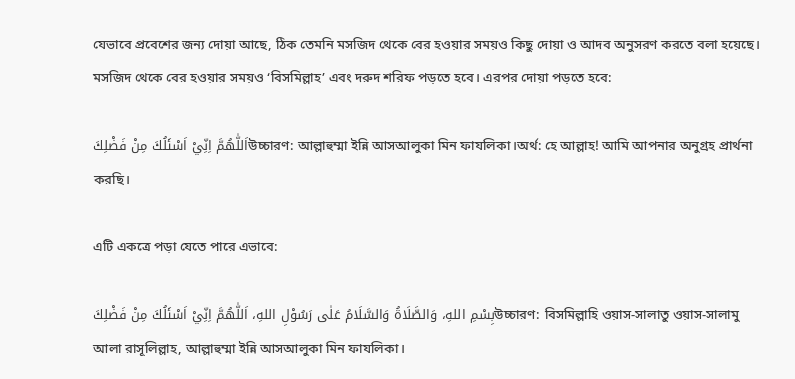যেভাবে প্রবেশের জন্য দোয়া আছে, ঠিক তেমনি মসজিদ থেকে বের হওয়ার সময়ও কিছু দোয়া ও আদব অনুসরণ করতে বলা হয়েছে। মসজিদ থেকে বের হওয়ার সময়ও ‘বিসমিল্লাহ’ এবং দরুদ শরিফ পড়তে হবে। এরপর দোয়া পড়তে হবে:

اَللّٰهُمَّ اِنِّيْ اَسْئَلُكَ مِنْ فَضْلِكَউচ্চারণ: আল্লাহুম্মা ইন্নি আসআলুকা মিন ফাযলিকা।অর্থ: হে আল্লাহ! আমি আপনার অনুগ্রহ প্রার্থনা করছি।

এটি একত্রে পড়া যেতে পারে এভাবে:

بِسْمِ اللهِ، وَالصَّلَاةُ وَالسَّلَامُ عَلٰى رَسُوْلِ اللهِ، اَللّٰهُمَّ اِنِّيْ اَسْئَلُكَ مِنْ فَضْلِكَউচ্চারণ: বিসমিল্লাহি ওয়াস-সালাতু ওয়াস-সালামু আলা রাসূলিল্লাহ, আল্লাহুম্মা ইন্নি আসআলুকা মিন ফাযলিকা।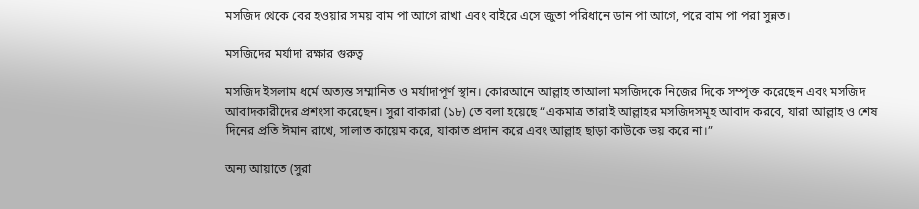মসজিদ থেকে বের হওয়ার সময় বাম পা আগে রাখা এবং বাইরে এসে জুতা পরিধানে ডান পা আগে, পরে বাম পা পরা সুন্নত।

মসজিদের মর্যাদা রক্ষার গুরুত্ব

মসজিদ ইসলাম ধর্মে অত্যন্ত সম্মানিত ও মর্যাদাপূর্ণ স্থান। কোরআনে আল্লাহ তাআলা মসজিদকে নিজের দিকে সম্পৃক্ত করেছেন এবং মসজিদ আবাদকারীদের প্রশংসা করেছেন। সুরা বাকারা (১৮) তে বলা হয়েছে “একমাত্র তারাই আল্লাহর মসজিদসমূহ আবাদ করবে, যারা আল্লাহ ও শেষ দিনের প্রতি ঈমান রাখে, সালাত কায়েম করে, যাকাত প্রদান করে এবং আল্লাহ ছাড়া কাউকে ভয় করে না।”

অন্য আয়াতে (সুরা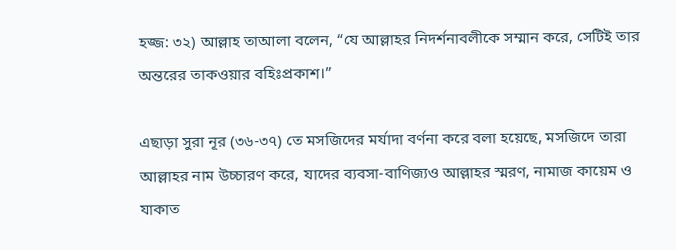হজ্জ: ৩২) আল্লাহ তাআলা বলেন, “যে আল্লাহর নিদর্শনাবলীকে সম্মান করে, সেটিই তার অন্তরের তাকওয়ার বহিঃপ্রকাশ।”

এছাড়া সুরা নূর (৩৬-৩৭) তে মসজিদের মর্যাদা বর্ণনা করে বলা হয়েছে, মসজিদে তারা আল্লাহর নাম উচ্চারণ করে, যাদের ব্যবসা-বাণিজ্যও আল্লাহর স্মরণ, নামাজ কায়েম ও যাকাত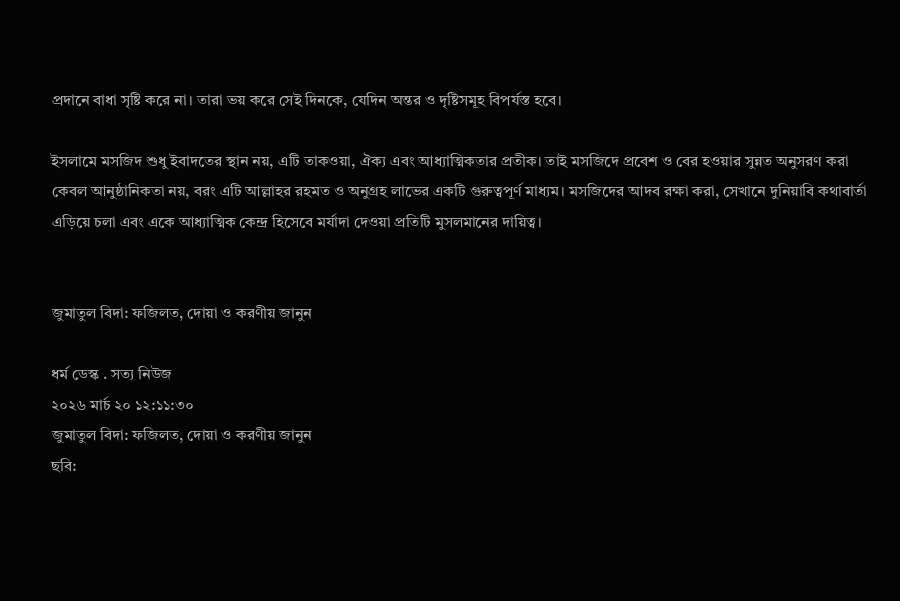প্রদানে বাধা সৃষ্টি করে না। তারা ভয় করে সেই দিনকে, যেদিন অন্তর ও দৃষ্টিসমূহ বিপর্যস্ত হবে।

ইসলামে মসজিদ শুধু ইবাদতের স্থান নয়, এটি তাকওয়া, ঐক্য এবং আধ্যাত্মিকতার প্রতীক। তাই মসজিদে প্রবেশ ও বের হওয়ার সুন্নত অনুসরণ করা কেবল আনুষ্ঠানিকতা নয়, বরং এটি আল্লাহর রহমত ও অনুগ্রহ লাভের একটি গুরুত্বপূর্ণ মাধ্যম। মসজিদের আদব রক্ষা করা, সেখানে দুনিয়াবি কথাবার্তা এড়িয়ে চলা এবং একে আধ্যাত্মিক কেন্দ্র হিসেবে মর্যাদা দেওয়া প্রতিটি মুসলমানের দায়িত্ব।


জুমাতুল বিদা: ফজিলত, দোয়া ও করণীয় জানুন

ধর্ম ডেস্ক . সত্য নিউজ
২০২৬ মার্চ ২০ ১২:১১:৩০
জুমাতুল বিদা: ফজিলত, দোয়া ও করণীয় জানুন
ছবি: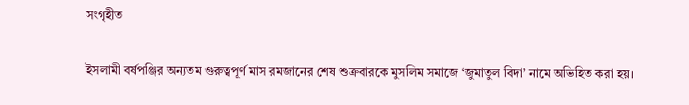সংগৃহীত

ইসলামী বর্ষপঞ্জির অন্যতম গুরুত্বপূর্ণ মাস রমজানের শেষ শুক্রবারকে মুসলিম সমাজে ‘জুমাতুল বিদা’ নামে অভিহিত করা হয়।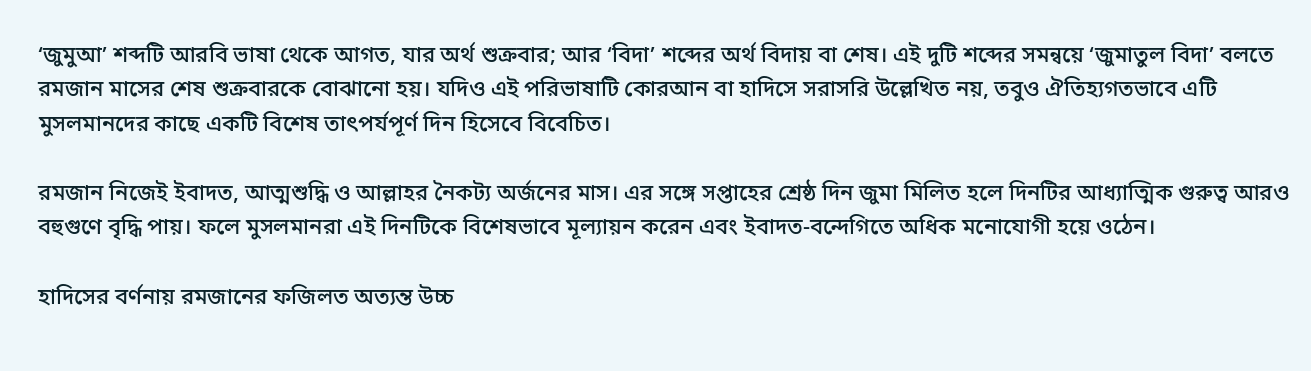‘জুমুআ’ শব্দটি আরবি ভাষা থেকে আগত, যার অর্থ শুক্রবার; আর ‘বিদা’ শব্দের অর্থ বিদায় বা শেষ। এই দুটি শব্দের সমন্বয়ে ‘জুমাতুল বিদা’ বলতে রমজান মাসের শেষ শুক্রবারকে বোঝানো হয়। যদিও এই পরিভাষাটি কোরআন বা হাদিসে সরাসরি উল্লেখিত নয়, তবুও ঐতিহ্যগতভাবে এটি মুসলমানদের কাছে একটি বিশেষ তাৎপর্যপূর্ণ দিন হিসেবে বিবেচিত।

রমজান নিজেই ইবাদত, আত্মশুদ্ধি ও আল্লাহর নৈকট্য অর্জনের মাস। এর সঙ্গে সপ্তাহের শ্রেষ্ঠ দিন জুমা মিলিত হলে দিনটির আধ্যাত্মিক গুরুত্ব আরও বহুগুণে বৃদ্ধি পায়। ফলে মুসলমানরা এই দিনটিকে বিশেষভাবে মূল্যায়ন করেন এবং ইবাদত-বন্দেগিতে অধিক মনোযোগী হয়ে ওঠেন।

হাদিসের বর্ণনায় রমজানের ফজিলত অত্যন্ত উচ্চ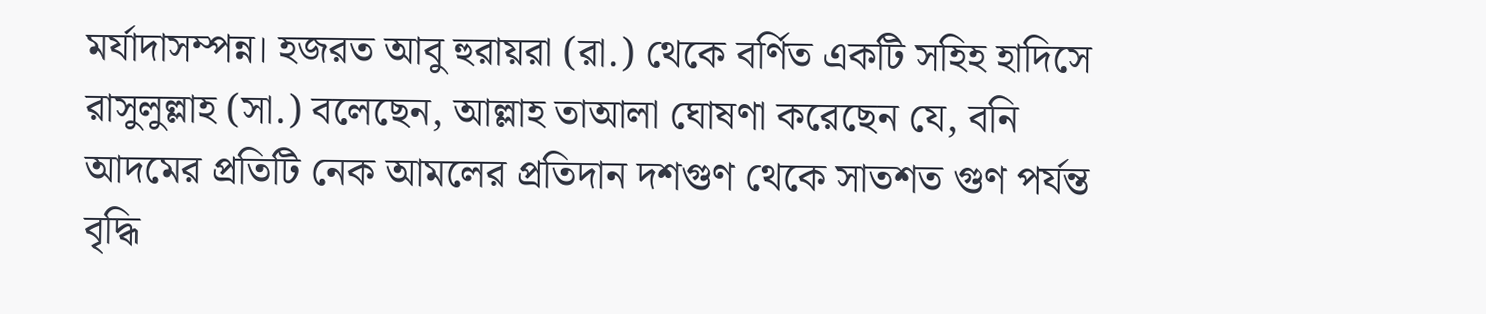মর্যাদাসম্পন্ন। হজরত আবু হুরায়রা (রা.) থেকে বর্ণিত একটি সহিহ হাদিসে রাসুলুল্লাহ (সা.) বলেছেন, আল্লাহ তাআলা ঘোষণা করেছেন যে, বনি আদমের প্রতিটি নেক আমলের প্রতিদান দশগুণ থেকে সাতশত গুণ পর্যন্ত বৃদ্ধি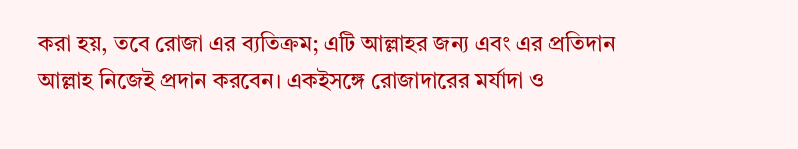করা হয়, তবে রোজা এর ব্যতিক্রম; এটি আল্লাহর জন্য এবং এর প্রতিদান আল্লাহ নিজেই প্রদান করবেন। একইসঙ্গে রোজাদারের মর্যাদা ও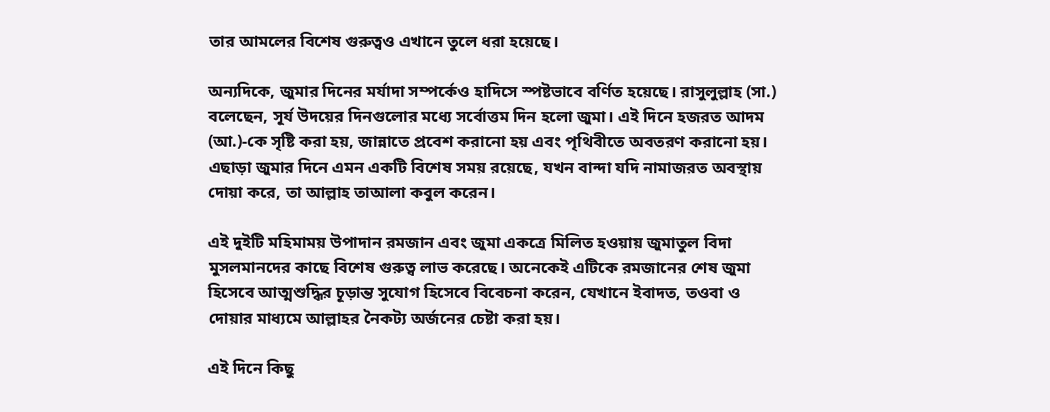তার আমলের বিশেষ গুরুত্বও এখানে তুলে ধরা হয়েছে।

অন্যদিকে, জুমার দিনের মর্যাদা সম্পর্কেও হাদিসে স্পষ্টভাবে বর্ণিত হয়েছে। রাসুলুল্লাহ (সা.) বলেছেন, সূর্য উদয়ের দিনগুলোর মধ্যে সর্বোত্তম দিন হলো জুমা। এই দিনে হজরত আদম (আ.)-কে সৃষ্টি করা হয়, জান্নাতে প্রবেশ করানো হয় এবং পৃথিবীতে অবতরণ করানো হয়। এছাড়া জুমার দিনে এমন একটি বিশেষ সময় রয়েছে, যখন বান্দা যদি নামাজরত অবস্থায় দোয়া করে, তা আল্লাহ তাআলা কবুল করেন।

এই দুইটি মহিমাময় উপাদান রমজান এবং জুমা একত্রে মিলিত হওয়ায় জুমাতুল বিদা মুসলমানদের কাছে বিশেষ গুরুত্ব লাভ করেছে। অনেকেই এটিকে রমজানের শেষ জুমা হিসেবে আত্মশুদ্ধির চূড়ান্ত সুযোগ হিসেবে বিবেচনা করেন, যেখানে ইবাদত, তওবা ও দোয়ার মাধ্যমে আল্লাহর নৈকট্য অর্জনের চেষ্টা করা হয়।

এই দিনে কিছু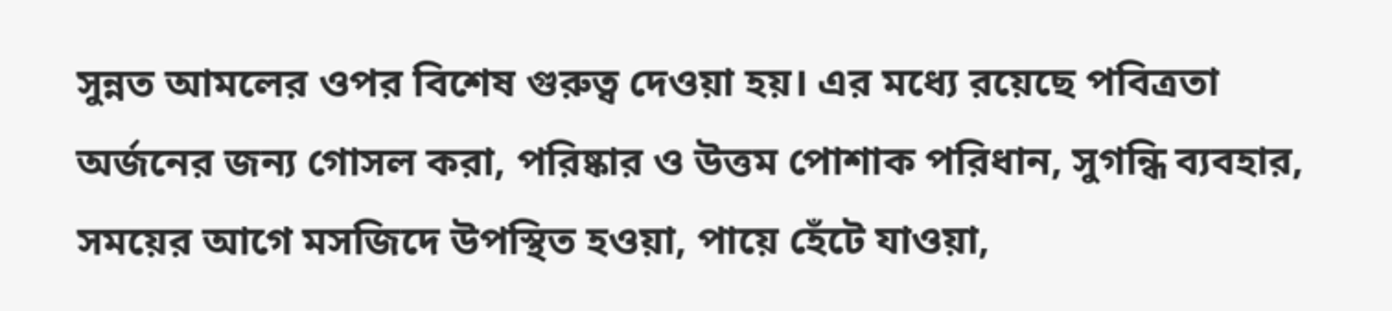সুন্নত আমলের ওপর বিশেষ গুরুত্ব দেওয়া হয়। এর মধ্যে রয়েছে পবিত্রতা অর্জনের জন্য গোসল করা, পরিষ্কার ও উত্তম পোশাক পরিধান, সুগন্ধি ব্যবহার, সময়ের আগে মসজিদে উপস্থিত হওয়া, পায়ে হেঁটে যাওয়া,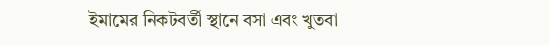ইমামের নিকটবর্তী স্থানে বসা এবং খুতবা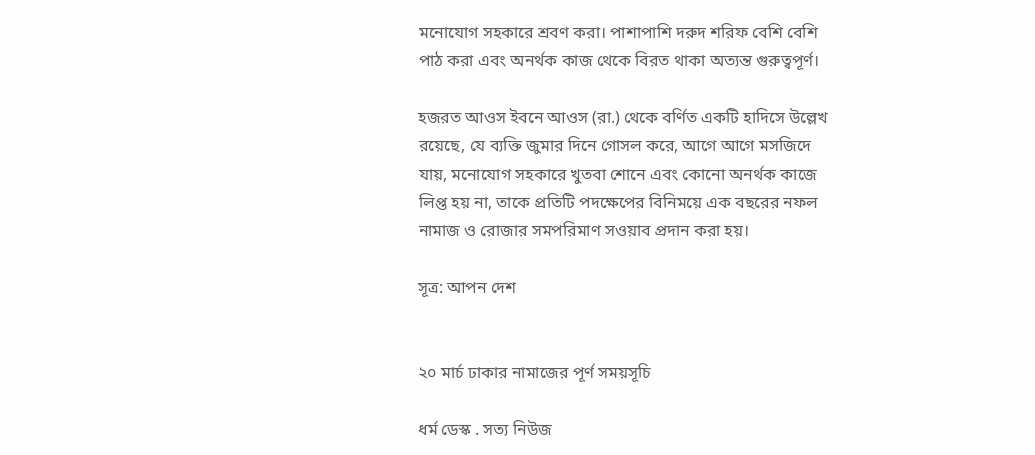মনোযোগ সহকারে শ্রবণ করা। পাশাপাশি দরুদ শরিফ বেশি বেশি পাঠ করা এবং অনর্থক কাজ থেকে বিরত থাকা অত্যন্ত গুরুত্বপূর্ণ।

হজরত আওস ইবনে আওস (রা.) থেকে বর্ণিত একটি হাদিসে উল্লেখ রয়েছে, যে ব্যক্তি জুমার দিনে গোসল করে, আগে আগে মসজিদে যায়, মনোযোগ সহকারে খুতবা শোনে এবং কোনো অনর্থক কাজে লিপ্ত হয় না, তাকে প্রতিটি পদক্ষেপের বিনিময়ে এক বছরের নফল নামাজ ও রোজার সমপরিমাণ সওয়াব প্রদান করা হয়।

সূত্র: আপন দেশ


২০ মার্চ ঢাকার নামাজের পূর্ণ সময়সূচি

ধর্ম ডেস্ক . সত্য নিউজ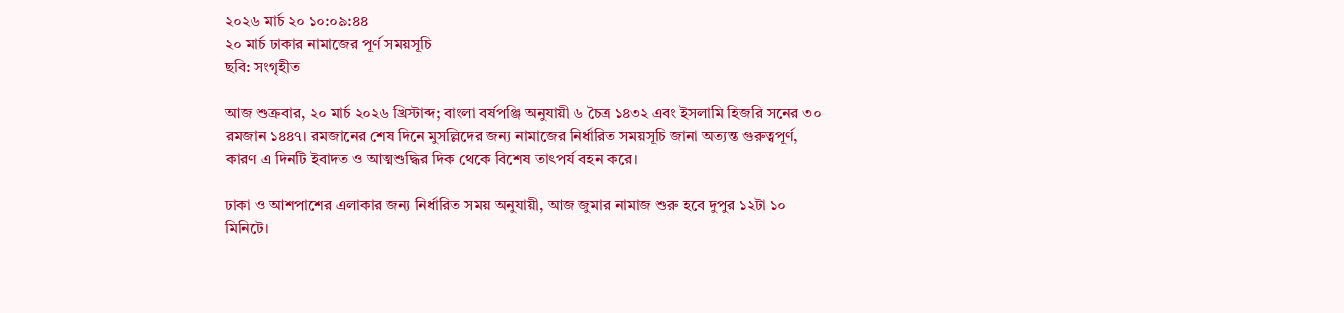২০২৬ মার্চ ২০ ১০:০৯:৪৪
২০ মার্চ ঢাকার নামাজের পূর্ণ সময়সূচি
ছবি: সংগৃহীত

আজ শুক্রবার, ২০ মার্চ ২০২৬ খ্রিস্টাব্দ; বাংলা বর্ষপঞ্জি অনুযায়ী ৬ চৈত্র ১৪৩২ এবং ইসলামি হিজরি সনের ৩০ রমজান ১৪৪৭। রমজানের শেষ দিনে মুসল্লিদের জন্য নামাজের নির্ধারিত সময়সূচি জানা অত্যন্ত গুরুত্বপূর্ণ, কারণ এ দিনটি ইবাদত ও আত্মশুদ্ধির দিক থেকে বিশেষ তাৎপর্য বহন করে।

ঢাকা ও আশপাশের এলাকার জন্য নির্ধারিত সময় অনুযায়ী, আজ জুমার নামাজ শুরু হবে দুপুর ১২টা ১০ মিনিটে।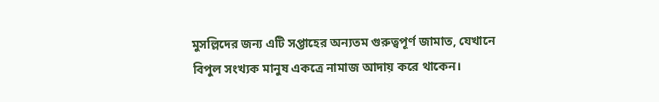মুসল্লিদের জন্য এটি সপ্তাহের অন্যতম গুরুত্বপূর্ণ জামাত, যেখানে বিপুল সংখ্যক মানুষ একত্রে নামাজ আদায় করে থাকেন।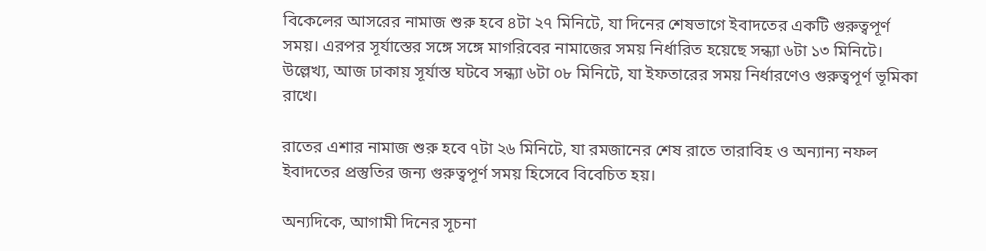বিকেলের আসরের নামাজ শুরু হবে ৪টা ২৭ মিনিটে, যা দিনের শেষভাগে ইবাদতের একটি গুরুত্বপূর্ণ সময়। এরপর সূর্যাস্তের সঙ্গে সঙ্গে মাগরিবের নামাজের সময় নির্ধারিত হয়েছে সন্ধ্যা ৬টা ১৩ মিনিটে। উল্লেখ্য, আজ ঢাকায় সূর্যাস্ত ঘটবে সন্ধ্যা ৬টা ০৮ মিনিটে, যা ইফতারের সময় নির্ধারণেও গুরুত্বপূর্ণ ভূমিকা রাখে।

রাতের এশার নামাজ শুরু হবে ৭টা ২৬ মিনিটে, যা রমজানের শেষ রাতে তারাবিহ ও অন্যান্য নফল ইবাদতের প্রস্তুতির জন্য গুরুত্বপূর্ণ সময় হিসেবে বিবেচিত হয়।

অন্যদিকে, আগামী দিনের সূচনা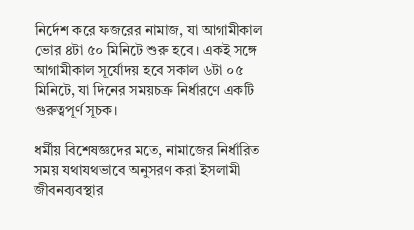নির্দেশ করে ফজরের নামাজ, যা আগামীকাল ভোর ৪টা ৫০ মিনিটে শুরু হবে। একই সঙ্গে আগামীকাল সূর্যোদয় হবে সকাল ৬টা ০৫ মিনিটে, যা দিনের সময়চক্র নির্ধারণে একটি গুরুত্বপূর্ণ সূচক।

ধর্মীয় বিশেষজ্ঞদের মতে, নামাজের নির্ধারিত সময় যথাযথভাবে অনুসরণ করা ইসলামী জীবনব্যবস্থার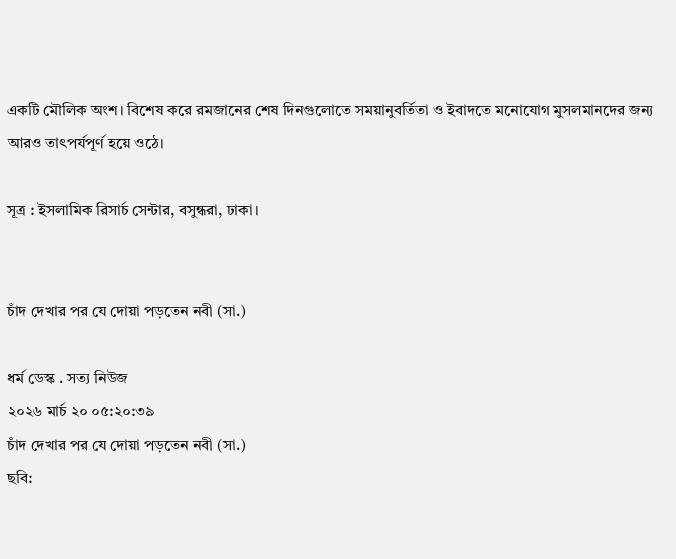একটি মৌলিক অংশ। বিশেষ করে রমজানের শেষ দিনগুলোতে সময়ানুবর্তিতা ও ইবাদতে মনোযোগ মুসলমানদের জন্য আরও তাৎপর্যপূর্ণ হয়ে ওঠে।

সূত্র : ইসলামিক রিসার্চ সেন্টার, বসুন্ধরা, ঢাকা।


চাঁদ দেখার পর যে দোয়া পড়তেন নবী (সা.)

ধর্ম ডেস্ক . সত্য নিউজ
২০২৬ মার্চ ২০ ০৫:২০:৩৯
চাঁদ দেখার পর যে দোয়া পড়তেন নবী (সা.)
ছবি: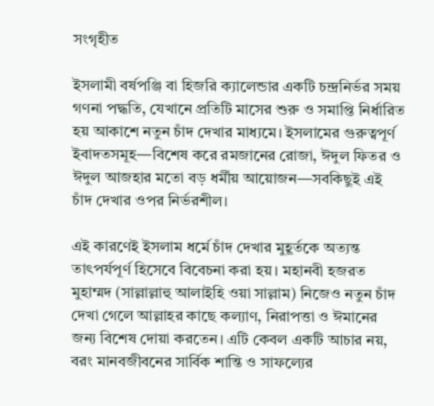সংগৃহীত

ইসলামী বর্ষপঞ্জি বা হিজরি ক্যালেন্ডার একটি চন্দ্রনির্ভর সময় গণনা পদ্ধতি, যেখানে প্রতিটি মাসের শুরু ও সমাপ্তি নির্ধারিত হয় আকাশে নতুন চাঁদ দেখার মাধ্যমে। ইসলামের গুরুত্বপূর্ণ ইবাদতসমূহ—বিশেষ করে রমজানের রোজা, ঈদুল ফিতর ও ঈদুল আজহার মতো বড় ধর্মীয় আয়োজন—সবকিছুই এই চাঁদ দেখার ওপর নির্ভরশীল।

এই কারণেই ইসলাম ধর্মে চাঁদ দেখার মুহূর্তকে অত্যন্ত তাৎপর্যপূর্ণ হিসেবে বিবেচনা করা হয়। মহানবী হজরত মুহাম্মদ (সাল্লাল্লাহু আলাইহি ওয়া সাল্লাম) নিজেও নতুন চাঁদ দেখা গেলে আল্লাহর কাছে কল্যাণ, নিরাপত্তা ও ঈমানের জন্য বিশেষ দোয়া করতেন। এটি কেবল একটি আচার নয়, বরং মানবজীবনের সার্বিক শান্তি ও সাফল্যের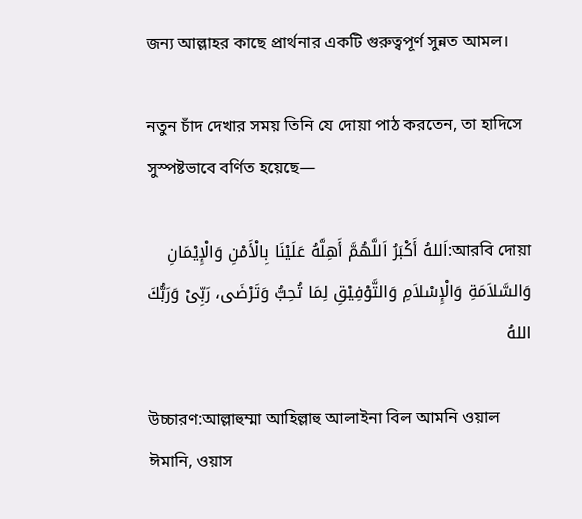জন্য আল্লাহর কাছে প্রার্থনার একটি গুরুত্বপূর্ণ সুন্নত আমল।

নতুন চাঁদ দেখার সময় তিনি যে দোয়া পাঠ করতেন, তা হাদিসে সুস্পষ্টভাবে বর্ণিত হয়েছে—

আরবি দোয়া:اَللهُ أَكْبَرُ اَللَّهُمَّ أَهِلَّهُ عَلَيْنَا بِالْأَمْنِ وَالْإِيْمَانِ وَالسَّلاَمَةِ وَالْإِسْلاَمِ وَالتَّوْفِيْقِ لِمَا تُحِبُّ وَتَرْضَى، رَبِّىْ وَرَبُّكَ اللهُ

উচ্চারণ:আল্লাহুম্মা আহিল্লাহু আলাইনা বিল আমনি ওয়াল ঈমানি, ওয়াস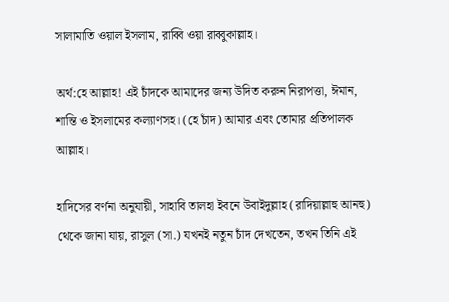সালামাতি ওয়াল ইসলাম, রাব্বি ওয়া রাব্বুকাল্লাহ।

অর্থ:হে আল্লাহ! এই চাঁদকে আমাদের জন্য উদিত করুন নিরাপত্তা, ঈমান, শান্তি ও ইসলামের কল্যাণসহ। (হে চাঁদ) আমার এবং তোমার প্রতিপালক আল্লাহ।

হাদিসের বর্ণনা অনুযায়ী, সাহাবি তালহা ইবনে উবাইদুল্লাহ (রাদিয়াল্লাহু আনহু) থেকে জানা যায়, রাসুল (সা.) যখনই নতুন চাঁদ দেখতেন, তখন তিনি এই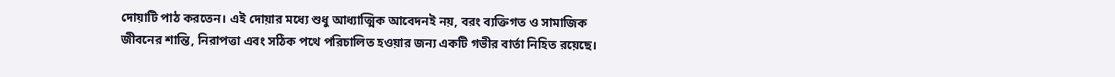দোয়াটি পাঠ করতেন। এই দোয়ার মধ্যে শুধু আধ্যাত্মিক আবেদনই নয়, বরং ব্যক্তিগত ও সামাজিক জীবনের শান্তি, নিরাপত্তা এবং সঠিক পথে পরিচালিত হওয়ার জন্য একটি গভীর বার্তা নিহিত রয়েছে।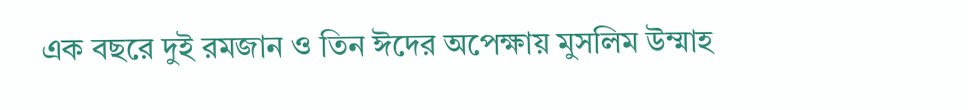এক বছরে দুই রমজান ও তিন ঈদের অপেক্ষায় মুসলিম উম্মাহ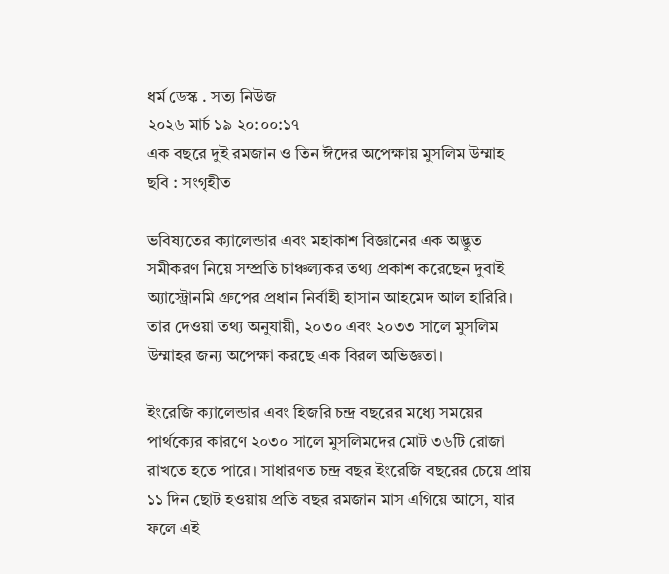ধর্ম ডেস্ক . সত্য নিউজ
২০২৬ মার্চ ১৯ ২০:০০:১৭
এক বছরে দুই রমজান ও তিন ঈদের অপেক্ষায় মুসলিম উম্মাহ
ছবি : সংগৃহীত

ভবিষ্যতের ক্যালেন্ডার এবং মহাকাশ বিজ্ঞানের এক অদ্ভুত সমীকরণ নিয়ে সম্প্রতি চাঞ্চল্যকর তথ্য প্রকাশ করেছেন দুবাই অ্যাস্ট্রোনমি গ্রুপের প্রধান নির্বাহী হাসান আহমেদ আল হারিরি। তার দেওয়া তথ্য অনুযায়ী, ২০৩০ এবং ২০৩৩ সালে মুসলিম উম্মাহর জন্য অপেক্ষা করছে এক বিরল অভিজ্ঞতা।

ইংরেজি ক্যালেন্ডার এবং হিজরি চন্দ্র বছরের মধ্যে সময়ের পার্থক্যের কারণে ২০৩০ সালে মুসলিমদের মোট ৩৬টি রোজা রাখতে হতে পারে। সাধারণত চন্দ্র বছর ইংরেজি বছরের চেয়ে প্রায় ১১ দিন ছোট হওয়ায় প্রতি বছর রমজান মাস এগিয়ে আসে, যার ফলে এই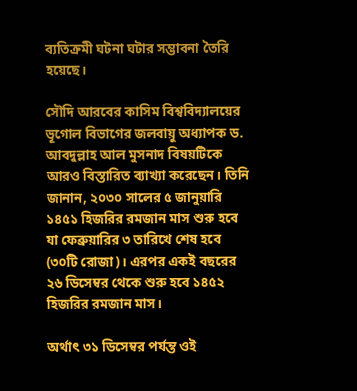ব্যতিক্রমী ঘটনা ঘটার সম্ভাবনা তৈরি হয়েছে।

সৌদি আরবের কাসিম বিশ্ববিদ্যালয়ের ভূগোল বিভাগের জলবায়ু অধ্যাপক ড. আবদুল্লাহ আল মুসনাদ বিষয়টিকে আরও বিস্তারিত ব্যাখ্যা করেছেন। তিনি জানান, ২০৩০ সালের ৫ জানুয়ারি ১৪৫১ হিজরির রমজান মাস শুরু হবে যা ফেব্রুয়ারির ৩ তারিখে শেষ হবে (৩০টি রোজা)। এরপর একই বছরের ২৬ ডিসেম্বর থেকে শুরু হবে ১৪৫২ হিজরির রমজান মাস।

অর্থাৎ ৩১ ডিসেম্বর পর্যন্ত ওই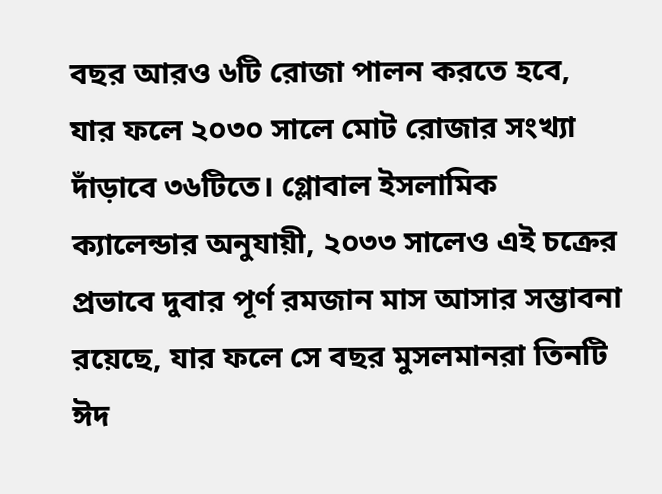বছর আরও ৬টি রোজা পালন করতে হবে, যার ফলে ২০৩০ সালে মোট রোজার সংখ্যা দাঁড়াবে ৩৬টিতে। গ্লোবাল ইসলামিক ক্যালেন্ডার অনুযায়ী, ২০৩৩ সালেও এই চক্রের প্রভাবে দুবার পূর্ণ রমজান মাস আসার সম্ভাবনা রয়েছে, যার ফলে সে বছর মুসলমানরা তিনটি ঈদ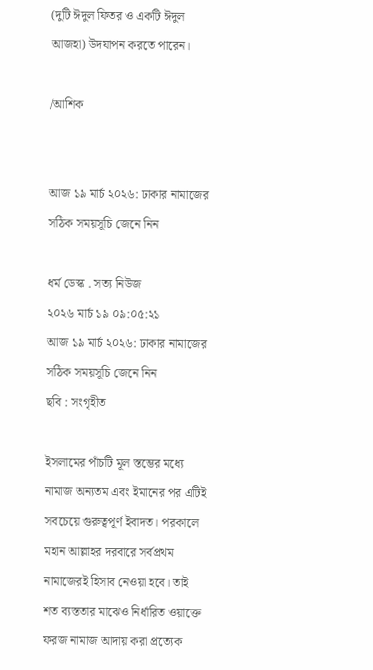(দুটি ঈদুল ফিতর ও একটি ঈদুল আজহা) উদযাপন করতে পারেন।

/আশিক


আজ ১৯ মার্চ ২০২৬: ঢাকার নামাজের সঠিক সময়সূচি জেনে নিন

ধর্ম ডেস্ক . সত্য নিউজ
২০২৬ মার্চ ১৯ ০৯:০৫:২১
আজ ১৯ মার্চ ২০২৬: ঢাকার নামাজের সঠিক সময়সূচি জেনে নিন
ছবি : সংগৃহীত

ইসলামের পাঁচটি মূল স্তম্ভের মধ্যে নামাজ অন্যতম এবং ইমানের পর এটিই সবচেয়ে গুরুত্বপূর্ণ ইবাদত। পরকালে মহান আল্লাহর দরবারে সর্বপ্রথম নামাজেরই হিসাব নেওয়া হবে। তাই শত ব্যস্ততার মাঝেও নির্ধারিত ওয়াক্তে ফরজ নামাজ আদায় করা প্রত্যেক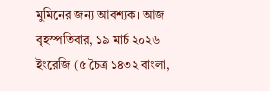মুমিনের জন্য আবশ্যক। আজ বৃহস্পতিবার, ১৯ মার্চ ২০২৬ ইংরেজি (৫ চৈত্র ১৪৩২ বাংলা,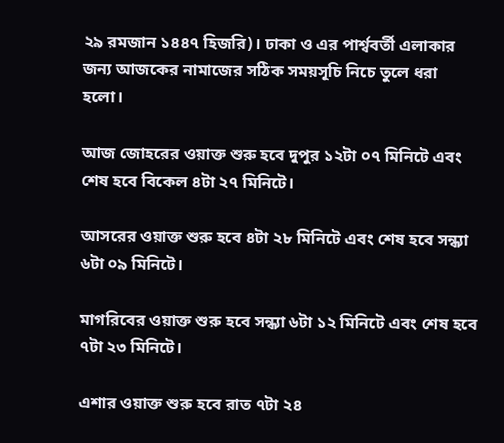২৯ রমজান ১৪৪৭ হিজরি)। ঢাকা ও এর পার্শ্ববর্তী এলাকার জন্য আজকের নামাজের সঠিক সময়সূচি নিচে তুলে ধরা হলো।

আজ জোহরের ওয়াক্ত শুরু হবে দুপুর ১২টা ০৭ মিনিটে এবং শেষ হবে বিকেল ৪টা ২৭ মিনিটে।

আসরের ওয়াক্ত শুরু হবে ৪টা ২৮ মিনিটে এবং শেষ হবে সন্ধ্যা ৬টা ০৯ মিনিটে।

মাগরিবের ওয়াক্ত শুরু হবে সন্ধ্যা ৬টা ১২ মিনিটে এবং শেষ হবে ৭টা ২৩ মিনিটে।

এশার ওয়াক্ত শুরু হবে রাত ৭টা ২৪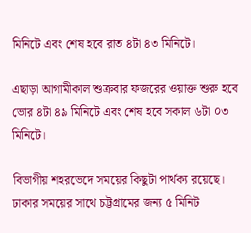মিনিটে এবং শেষ হবে রাত ৪টা ৪৩ মিনিটে।

এছাড়া আগামীকাল শুক্রবার ফজরের ওয়াক্ত শুরু হবে ভোর ৪টা ৪৯ মিনিটে এবং শেষ হবে সকাল ৬টা ০৩ মিনিটে।

বিভাগীয় শহরভেদে সময়ের কিছুটা পার্থক্য রয়েছে। ঢাকার সময়ের সাথে চট্টগ্রামের জন্য ৫ মিনিট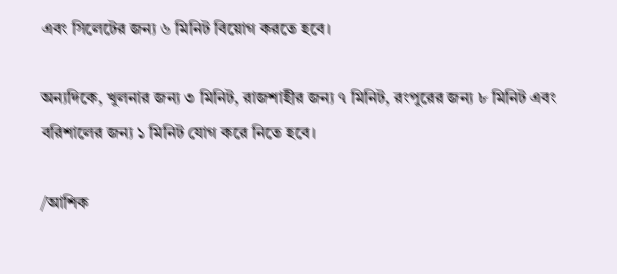এবং সিলেটের জন্য ৬ মিনিট বিয়োগ করতে হবে।

অন্যদিকে, খুলনার জন্য ৩ মিনিট, রাজশাহীর জন্য ৭ মিনিট, রংপুরের জন্য ৮ মিনিট এবং বরিশালের জন্য ১ মিনিট যোগ করে নিতে হবে।

/আশিক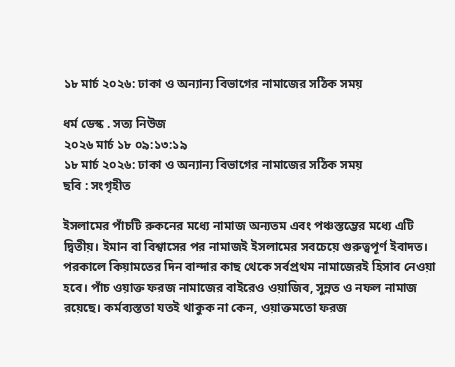১৮ মার্চ ২০২৬: ঢাকা ও অন্যান্য বিভাগের নামাজের সঠিক সময়

ধর্ম ডেস্ক . সত্য নিউজ
২০২৬ মার্চ ১৮ ০৯:১৩:১৯
১৮ মার্চ ২০২৬: ঢাকা ও অন্যান্য বিভাগের নামাজের সঠিক সময়
ছবি : সংগৃহীত

ইসলামের পাঁচটি রুকনের মধ্যে নামাজ অন্যতম এবং পঞ্চস্তম্ভের মধ্যে এটি দ্বিতীয়। ইমান বা বিশ্বাসের পর নামাজই ইসলামের সবচেয়ে গুরুত্বপূর্ণ ইবাদত। পরকালে কিয়ামতের দিন বান্দার কাছ থেকে সর্বপ্রথম নামাজেরই হিসাব নেওয়া হবে। পাঁচ ওয়াক্ত ফরজ নামাজের বাইরেও ওয়াজিব, সুন্নত ও নফল নামাজ রয়েছে। কর্মব্যস্ততা যতই থাকুক না কেন, ওয়াক্তমতো ফরজ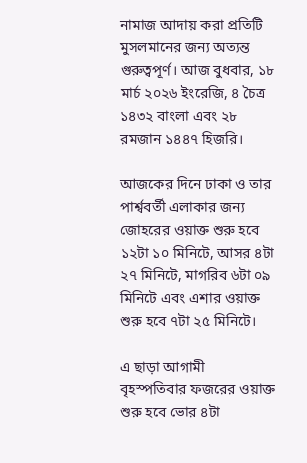নামাজ আদায় করা প্রতিটি মুসলমানের জন্য অত্যন্ত গুরুত্বপূর্ণ। আজ বুধবার, ১৮ মার্চ ২০২৬ ইংরেজি, ৪ চৈত্র ১৪৩২ বাংলা এবং ২৮ রমজান ১৪৪৭ হিজরি।

আজকের দিনে ঢাকা ও তার পার্শ্ববর্তী এলাকার জন্য জোহরের ওয়াক্ত শুরু হবে ১২টা ১০ মিনিটে, আসর ৪টা ২৭ মিনিটে, মাগরিব ৬টা ০৯ মিনিটে এবং এশার ওয়াক্ত শুরু হবে ৭টা ২৫ মিনিটে।

এ ছাড়া আগামী বৃহস্পতিবার ফজরের ওয়াক্ত শুরু হবে ভোর ৪টা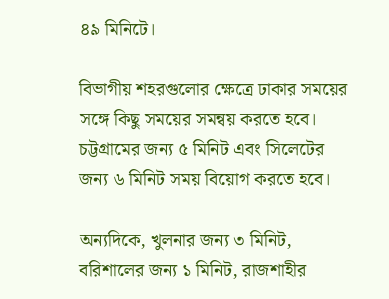৪৯ মিনিটে।

বিভাগীয় শহরগুলোর ক্ষেত্রে ঢাকার সময়ের সঙ্গে কিছু সময়ের সমন্বয় করতে হবে। চট্টগ্রামের জন্য ৫ মিনিট এবং সিলেটের জন্য ৬ মিনিট সময় বিয়োগ করতে হবে।

অন্যদিকে, খুলনার জন্য ৩ মিনিট, বরিশালের জন্য ১ মিনিট, রাজশাহীর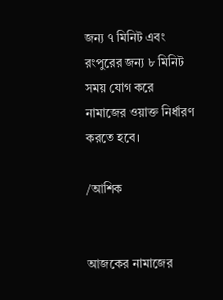জন্য ৭ মিনিট এবং রংপুরের জন্য ৮ মিনিট সময় যোগ করে নামাজের ওয়াক্ত নির্ধারণ করতে হবে।

/আশিক


আজকের নামাজের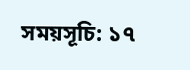সময়সূচি: ১৭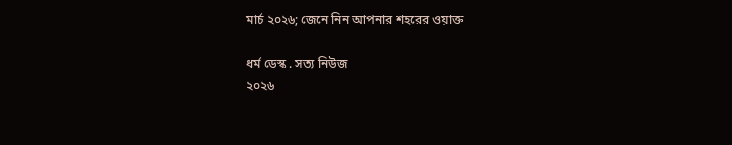মার্চ ২০২৬; জেনে নিন আপনার শহরের ওয়াক্ত

ধর্ম ডেস্ক . সত্য নিউজ
২০২৬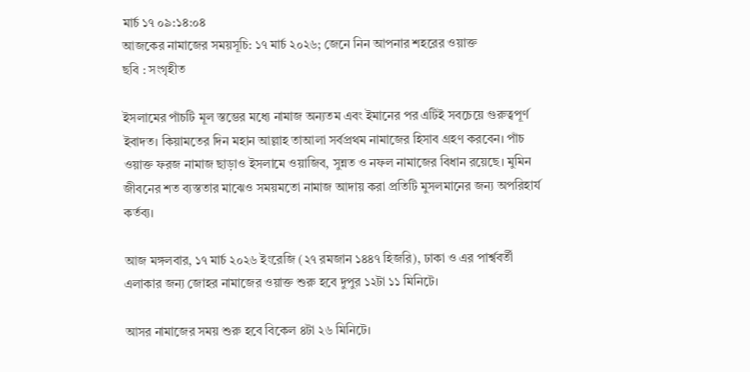মার্চ ১৭ ০৯:১৪:০৪
আজকের নামাজের সময়সূচি: ১৭ মার্চ ২০২৬; জেনে নিন আপনার শহরের ওয়াক্ত
ছবি : সংগৃহীত

ইসলামের পাঁচটি মূল স্তম্ভের মধ্যে নামাজ অন্যতম এবং ইমানের পর এটিই সবচেয়ে গুরুত্বপূর্ণ ইবাদত। কিয়ামতের দিন মহান আল্লাহ তাআলা সর্বপ্রথম নামাজের হিসাব গ্রহণ করবেন। পাঁচ ওয়াক্ত ফরজ নামাজ ছাড়াও ইসলামে ওয়াজিব, সুন্নত ও নফল নামাজের বিধান রয়েছে। মুমিন জীবনের শত ব্যস্ততার মাঝেও সময়মতো নামাজ আদায় করা প্রতিটি মুসলমানের জন্য অপরিহার্য কর্তব্য।

আজ মঙ্গলবার, ১৭ মার্চ ২০২৬ ইংরেজি (২৭ রমজান ১৪৪৭ হিজরি), ঢাকা ও এর পার্শ্ববর্তী এলাকার জন্য জোহর নামাজের ওয়াক্ত শুরু হবে দুপুর ১২টা ১১ মিনিটে।

আসর নামাজের সময় শুরু হবে বিকেল ৪টা ২৬ মিনিটে।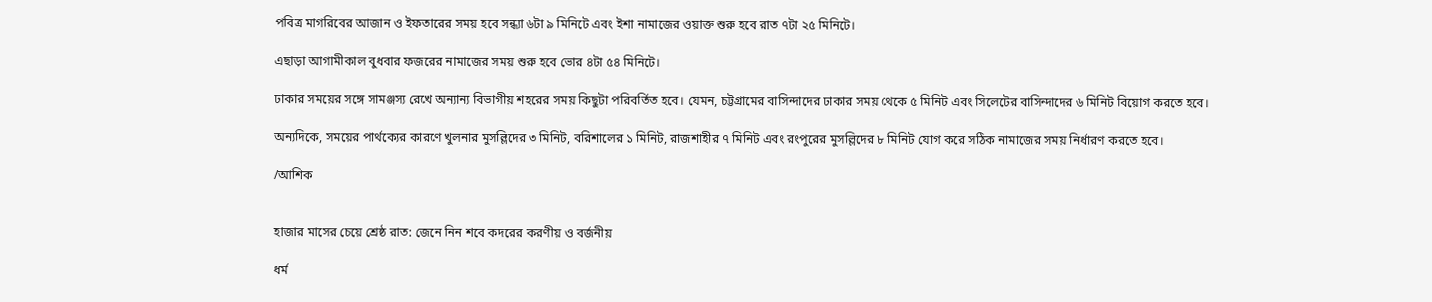পবিত্র মাগরিবের আজান ও ইফতারের সময় হবে সন্ধ্যা ৬টা ৯ মিনিটে এবং ইশা নামাজের ওয়াক্ত শুরু হবে রাত ৭টা ২৫ মিনিটে।

এছাড়া আগামীকাল বুধবার ফজরের নামাজের সময় শুরু হবে ভোর ৪টা ৫৪ মিনিটে।

ঢাকার সময়ের সঙ্গে সামঞ্জস্য রেখে অন্যান্য বিভাগীয় শহরের সময় কিছুটা পরিবর্তিত হবে। যেমন, চট্টগ্রামের বাসিন্দাদের ঢাকার সময় থেকে ৫ মিনিট এবং সিলেটের বাসিন্দাদের ৬ মিনিট বিয়োগ করতে হবে।

অন্যদিকে, সময়ের পার্থক্যের কারণে খুলনার মুসল্লিদের ৩ মিনিট, বরিশালের ১ মিনিট, রাজশাহীর ৭ মিনিট এবং রংপুরের মুসল্লিদের ৮ মিনিট যোগ করে সঠিক নামাজের সময় নির্ধারণ করতে হবে।

/আশিক


হাজার মাসের চেয়ে শ্রেষ্ঠ রাত: জেনে নিন শবে কদরের করণীয় ও বর্জনীয়

ধর্ম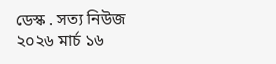ডেস্ক . সত্য নিউজ
২০২৬ মার্চ ১৬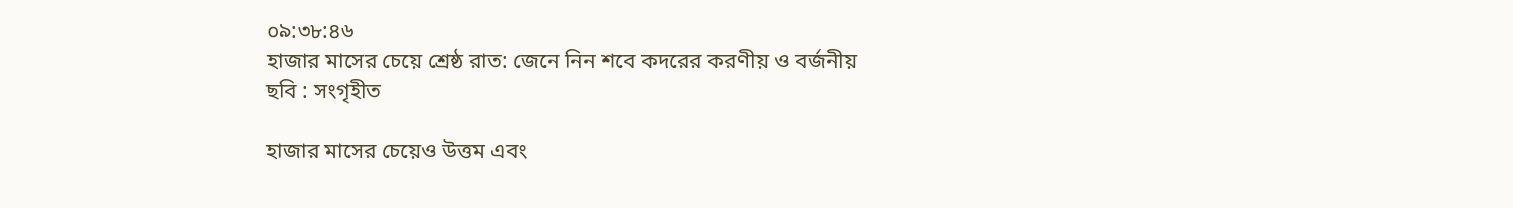০৯:৩৮:৪৬
হাজার মাসের চেয়ে শ্রেষ্ঠ রাত: জেনে নিন শবে কদরের করণীয় ও বর্জনীয়
ছবি : সংগৃহীত

হাজার মাসের চেয়েও উত্তম এবং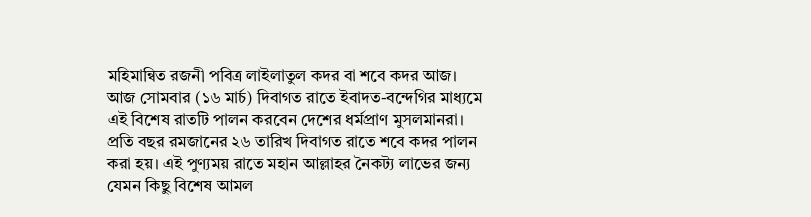মহিমান্বিত রজনী পবিত্র লাইলাতুল কদর বা শবে কদর আজ। আজ সোমবার (১৬ মার্চ) দিবাগত রাতে ইবাদত-বন্দেগির মাধ্যমে এই বিশেষ রাতটি পালন করবেন দেশের ধর্মপ্রাণ মুসলমানরা। প্রতি বছর রমজানের ২৬ তারিখ দিবাগত রাতে শবে কদর পালন করা হয়। এই পুণ্যময় রাতে মহান আল্লাহর নৈকট্য লাভের জন্য যেমন কিছু বিশেষ আমল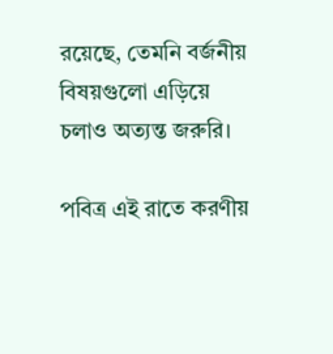রয়েছে, তেমনি বর্জনীয় বিষয়গুলো এড়িয়ে চলাও অত্যন্ত জরুরি।

পবিত্র এই রাতে করণীয়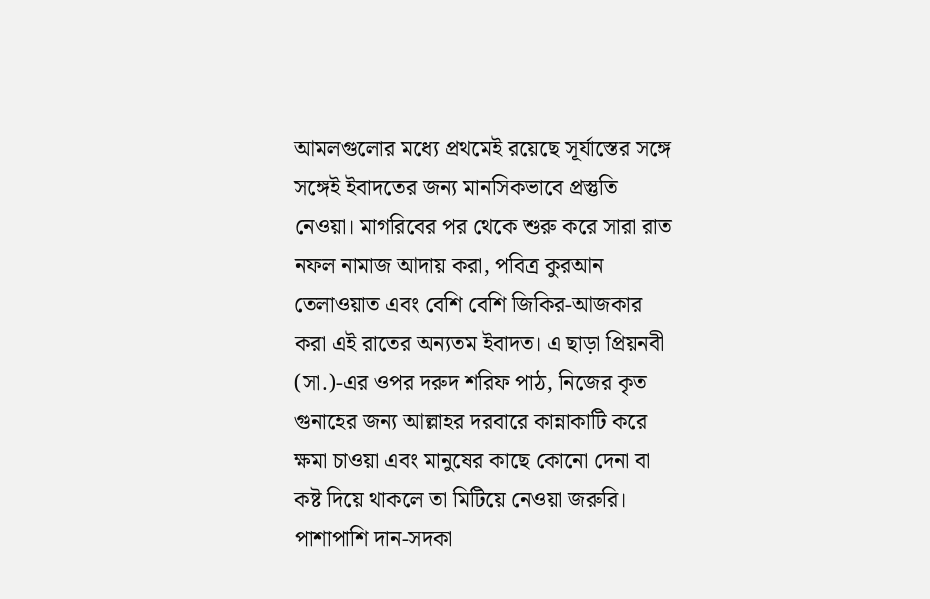আমলগুলোর মধ্যে প্রথমেই রয়েছে সূর্যাস্তের সঙ্গে সঙ্গেই ইবাদতের জন্য মানসিকভাবে প্রস্তুতি নেওয়া। মাগরিবের পর থেকে শুরু করে সারা রাত নফল নামাজ আদায় করা, পবিত্র কুরআন তেলাওয়াত এবং বেশি বেশি জিকির-আজকার করা এই রাতের অন্যতম ইবাদত। এ ছাড়া প্রিয়নবী (সা.)-এর ওপর দরুদ শরিফ পাঠ, নিজের কৃত গুনাহের জন্য আল্লাহর দরবারে কান্নাকাটি করে ক্ষমা চাওয়া এবং মানুষের কাছে কোনো দেনা বা কষ্ট দিয়ে থাকলে তা মিটিয়ে নেওয়া জরুরি। পাশাপাশি দান-সদকা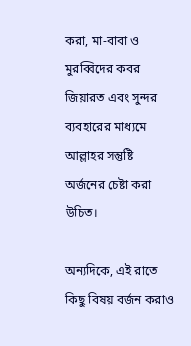করা, মা-বাবা ও মুরব্বিদের কবর জিয়ারত এবং সুন্দর ব্যবহারের মাধ্যমে আল্লাহর সন্তুষ্টি অর্জনের চেষ্টা করা উচিত।

অন্যদিকে, এই রাতে কিছু বিষয় বর্জন করাও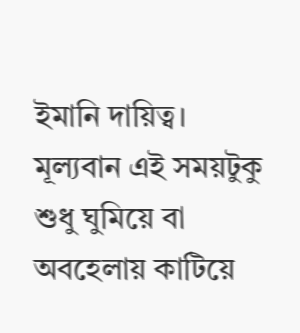ইমানি দায়িত্ব। মূল্যবান এই সময়টুকু শুধু ঘুমিয়ে বা অবহেলায় কাটিয়ে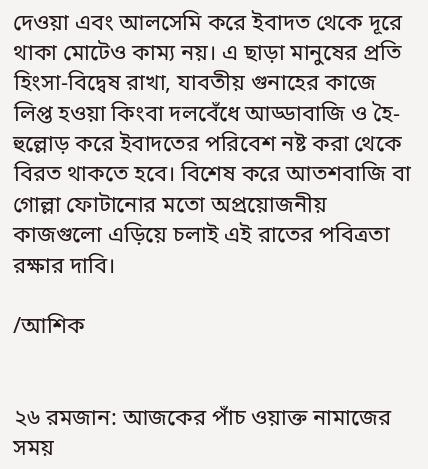দেওয়া এবং আলসেমি করে ইবাদত থেকে দূরে থাকা মোটেও কাম্য নয়। এ ছাড়া মানুষের প্রতি হিংসা-বিদ্বেষ রাখা, যাবতীয় গুনাহের কাজে লিপ্ত হওয়া কিংবা দলবেঁধে আড্ডাবাজি ও হৈ-হুল্লোড় করে ইবাদতের পরিবেশ নষ্ট করা থেকে বিরত থাকতে হবে। বিশেষ করে আতশবাজি বা গোল্লা ফোটানোর মতো অপ্রয়োজনীয় কাজগুলো এড়িয়ে চলাই এই রাতের পবিত্রতা রক্ষার দাবি।

/আশিক


২৬ রমজান: আজকের পাঁচ ওয়াক্ত নামাজের সময়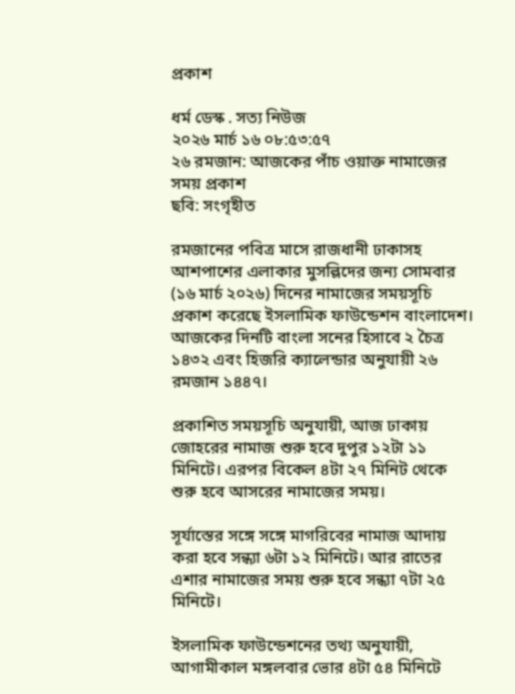প্রকাশ

ধর্ম ডেস্ক . সত্য নিউজ
২০২৬ মার্চ ১৬ ০৮:৫৩:৫৭
২৬ রমজান: আজকের পাঁচ ওয়াক্ত নামাজের সময় প্রকাশ
ছবি: সংগৃহীত

রমজানের পবিত্র মাসে রাজধানী ঢাকাসহ আশপাশের এলাকার মুসল্লিদের জন্য সোমবার (১৬ মার্চ ২০২৬) দিনের নামাজের সময়সূচি প্রকাশ করেছে ইসলামিক ফাউন্ডেশন বাংলাদেশ। আজকের দিনটি বাংলা সনের হিসাবে ২ চৈত্র ১৪৩২ এবং হিজরি ক্যালেন্ডার অনুযায়ী ২৬ রমজান ১৪৪৭।

প্রকাশিত সময়সূচি অনুযায়ী, আজ ঢাকায় জোহরের নামাজ শুরু হবে দুপুর ১২টা ১১ মিনিটে। এরপর বিকেল ৪টা ২৭ মিনিট থেকে শুরু হবে আসরের নামাজের সময়।

সূর্যাস্তের সঙ্গে সঙ্গে মাগরিবের নামাজ আদায় করা হবে সন্ধ্যা ৬টা ১২ মিনিটে। আর রাতের এশার নামাজের সময় শুরু হবে সন্ধ্যা ৭টা ২৫ মিনিটে।

ইসলামিক ফাউন্ডেশনের তথ্য অনুযায়ী, আগামীকাল মঙ্গলবার ভোর ৪টা ৫৪ মিনিটে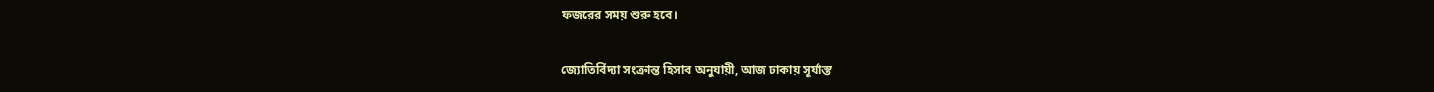ফজরের সময় শুরু হবে।

জ্যোতির্বিদ্যা সংক্রান্ত হিসাব অনুযায়ী, আজ ঢাকায় সূর্যাস্ত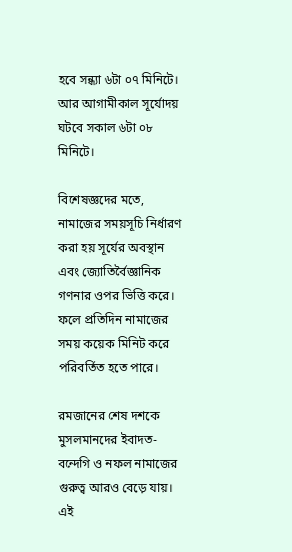হবে সন্ধ্যা ৬টা ০৭ মিনিটে। আর আগামীকাল সূর্যোদয় ঘটবে সকাল ৬টা ০৮ মিনিটে।

বিশেষজ্ঞদের মতে, নামাজের সময়সূচি নির্ধারণ করা হয় সূর্যের অবস্থান এবং জ্যোতির্বৈজ্ঞানিক গণনার ওপর ভিত্তি করে। ফলে প্রতিদিন নামাজের সময় কয়েক মিনিট করে পরিবর্তিত হতে পারে।

রমজানের শেষ দশকে মুসলমানদের ইবাদত-বন্দেগি ও নফল নামাজের গুরুত্ব আরও বেড়ে যায়। এই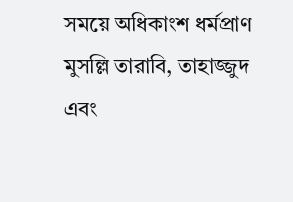সময়ে অধিকাংশ ধর্মপ্রাণ মুসল্লি তারাবি, তাহাজ্জুদ এবং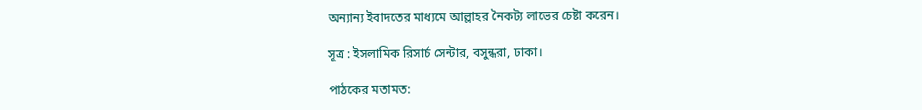অন্যান্য ইবাদতের মাধ্যমে আল্লাহর নৈকট্য লাভের চেষ্টা করেন।

সূত্র : ইসলামিক রিসার্চ সেন্টার, বসুন্ধরা, ঢাকা।

পাঠকের মতামত: